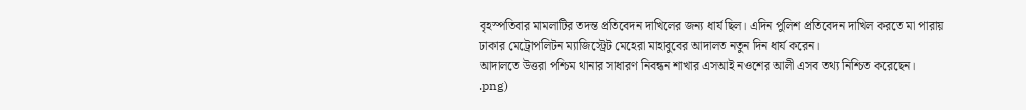বৃহস্পতিবার মামলাটির তদন্ত প্রতিবেদন দাখিলের জন্য ধার্য ছিল। এদিন পুলিশ প্রতিবেদন দাখিল করতে মা পারায় ঢাকার মেট্রোপলিটন ম্যাজিস্ট্রেট মেহেরা মাহাবুবের আদালত নতুন দিন ধার্য করেন।
আদালতে উত্তরা পশ্চিম থানার সাধারণ নিবন্ধন শাখার এসআই নওশের আলী এসব তথ্য নিশ্চিত করেছেন।
.png)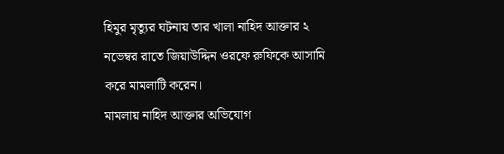হিমুর মৃত্যুর ঘটনায় তার খালা নাহিদ আক্তার ২ নভেম্বর রাতে জিয়াউদ্দিন ওরফে রুফিকে আসামি করে মামলাটি করেন।
মামলায় নাহিদ আক্তার অভিযোগ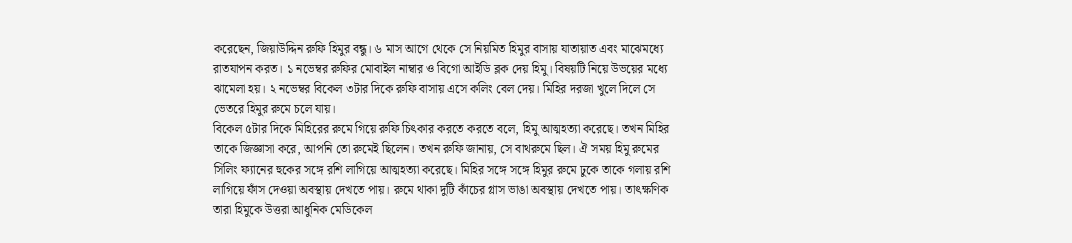করেছেন, জিয়াউদ্দিন রুফি হিমুর বন্ধু। ৬ মাস আগে থেকে সে নিয়মিত হিমুর বাসায় যাতায়াত এবং মাঝেমধ্যে রাতযাপন করত। ১ নভেম্বর রুফির মোবাইল নাম্বার ও বিগো আইডি ব্লক দেয় হিমু। বিষয়টি নিয়ে উভয়ের মধ্যে ঝামেলা হয়। ২ নভেম্বর বিকেল ৩টার দিকে রুফি বাসায় এসে কলিং বেল দেয়। মিহির দরজা খুলে দিলে সে ভেতরে হিমুর রুমে চলে যায়।
বিকেল ৫টার দিকে মিহিরের রুমে গিয়ে রুফি চিৎকার করতে করতে বলে, হিমু আত্মহত্যা করেছে। তখন মিহির তাকে জিজ্ঞাসা করে, আপনি তো রুমেই ছিলেন। তখন রুফি জানায়, সে বাথরুমে ছিল। ঐ সময় হিমু রুমের সিলিং ফ্যানের হুকের সঙ্গে রশি লাগিয়ে আত্মহত্যা করেছে। মিহির সঙ্গে সঙ্গে হিমুর রুমে ঢুকে তাকে গলায় রশি লাগিয়ে ফাঁস দেওয়া অবস্থায় দেখতে পায়। রুমে থাকা দুটি কাঁচের গ্লাস ভাঙা অবস্থায় দেখতে পায়। তাৎক্ষণিক তারা হিমুকে উত্তরা আধুনিক মেডিকেল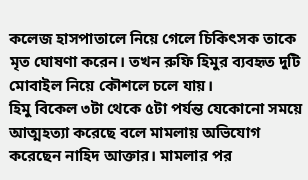কলেজ হাসপাতালে নিয়ে গেলে চিকিৎসক তাকে মৃত ঘোষণা করেন। তখন রুফি হিমুর ব্যবহৃত দুটি মোবাইল নিয়ে কৌশলে চলে যায়।
হিমু বিকেল ৩টা থেকে ৫টা পর্যন্ত যেকোনো সময়ে আত্মহত্যা করেছে বলে মামলায় অভিযোগ করেছেন নাহিদ আক্তার। মামলার পর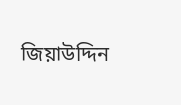জিয়াউদ্দিন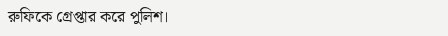রুফিকে গ্রেপ্তার করে পুলিশ।